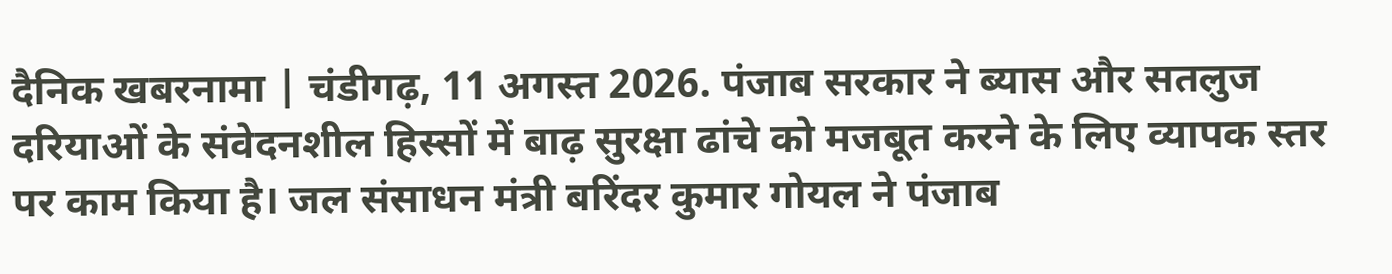दैनिक खबरनामा | चंडीगढ़, 11 अगस्त 2026. पंजाब सरकार ने ब्यास और सतलुज दरियाओं के संवेदनशील हिस्सों में बाढ़ सुरक्षा ढांचे को मजबूत करने के लिए व्यापक स्तर पर काम किया है। जल संसाधन मंत्री बरिंदर कुमार गोयल ने पंजाब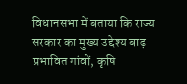विधानसभा में बताया कि राज्य सरकार का मुख्य उद्देश्य बाढ़ प्रभावित गांवों, कृषि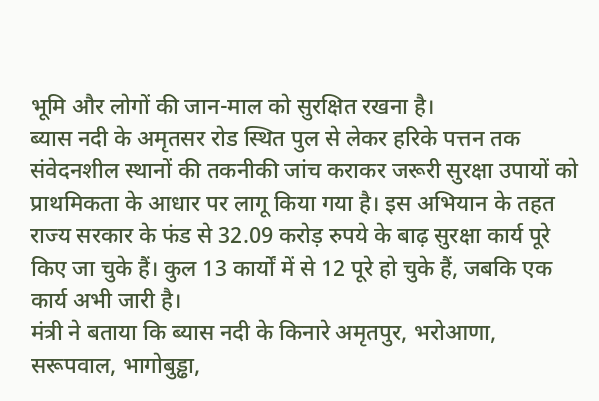भूमि और लोगों की जान-माल को सुरक्षित रखना है।
ब्यास नदी के अमृतसर रोड स्थित पुल से लेकर हरिके पत्तन तक संवेदनशील स्थानों की तकनीकी जांच कराकर जरूरी सुरक्षा उपायों को प्राथमिकता के आधार पर लागू किया गया है। इस अभियान के तहत राज्य सरकार के फंड से 32.09 करोड़ रुपये के बाढ़ सुरक्षा कार्य पूरे किए जा चुके हैं। कुल 13 कार्यों में से 12 पूरे हो चुके हैं, जबकि एक कार्य अभी जारी है।
मंत्री ने बताया कि ब्यास नदी के किनारे अमृतपुर, भरोआणा, सरूपवाल, भागोबुड्ढा,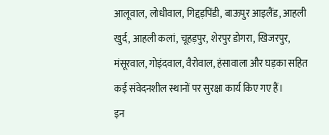आलूवाल, लोधीवाल, गिद्दड़पिंडी, बाऊपुर आइलैंड, आहली खुर्द, आहली कलां, चूहड़पुर, शेरपुर डोगरा, खिजरपुर, मंसूरवाल, गोइंदवाल, वैरोवाल, हंसावाला और घड़का सहित कई संवेदनशील स्थानों पर सुरक्षा कार्य किए गए हैं।
इन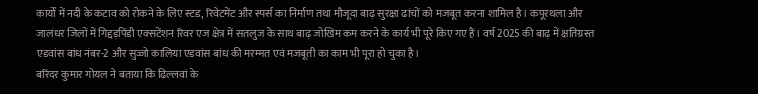कार्यों में नदी के कटाव को रोकने के लिए स्टड, रिवेटमेंट और स्पर्स का निर्माण तथा मौजूदा बाढ़ सुरक्षा ढांचों को मजबूत करना शामिल है। कपूरथला और जालंधर जिलों में गिद्दड़पिंडी एक्सटेंशन रिवर एज क्षेत्र में सतलुज के साथ बाढ़ जोखिम कम करने के कार्य भी पूरे किए गए हैं। वर्ष 2025 की बाढ़ में क्षतिग्रस्त एडवांस बांध नंबर-2 और सुज्जो कालिया एडवांस बांध की मरम्मत एवं मजबूती का काम भी पूरा हो चुका है।
बरिंदर कुमार गोयल ने बताया कि ढिल्लवां के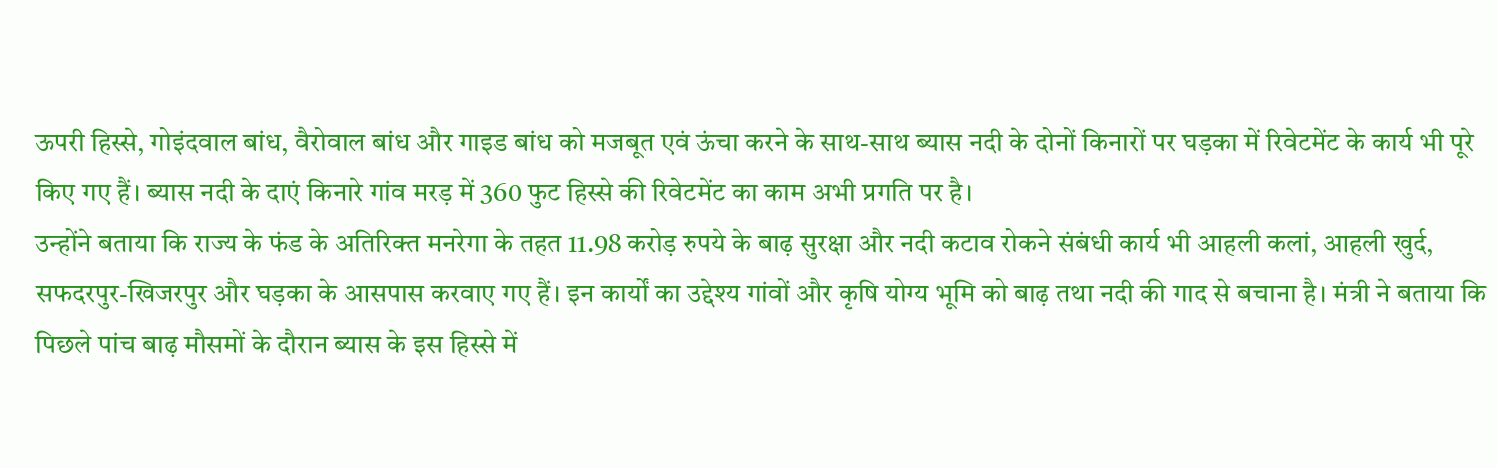ऊपरी हिस्से, गोइंदवाल बांध, वैरोवाल बांध और गाइड बांध को मजबूत एवं ऊंचा करने के साथ-साथ ब्यास नदी के दोनों किनारों पर घड़का में रिवेटमेंट के कार्य भी पूरे किए गए हैं। ब्यास नदी के दाएं किनारे गांव मरड़ में 360 फुट हिस्से की रिवेटमेंट का काम अभी प्रगति पर है।
उन्होंने बताया कि राज्य के फंड के अतिरिक्त मनरेगा के तहत 11.98 करोड़ रुपये के बाढ़ सुरक्षा और नदी कटाव रोकने संबंधी कार्य भी आहली कलां, आहली खुर्द, सफदरपुर-खिजरपुर और घड़का के आसपास करवाए गए हैं। इन कार्यों का उद्देश्य गांवों और कृषि योग्य भूमि को बाढ़ तथा नदी की गाद से बचाना है। मंत्री ने बताया कि पिछले पांच बाढ़ मौसमों के दौरान ब्यास के इस हिस्से में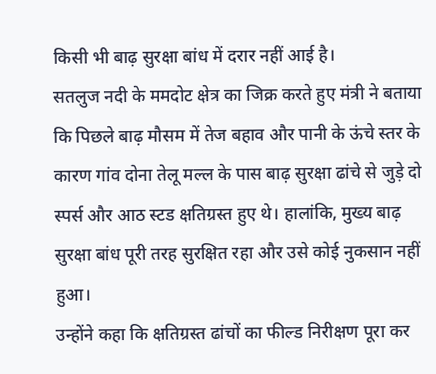किसी भी बाढ़ सुरक्षा बांध में दरार नहीं आई है।
सतलुज नदी के ममदोट क्षेत्र का जिक्र करते हुए मंत्री ने बताया कि पिछले बाढ़ मौसम में तेज बहाव और पानी के ऊंचे स्तर के कारण गांव दोना तेलू मल्ल के पास बाढ़ सुरक्षा ढांचे से जुड़े दो स्पर्स और आठ स्टड क्षतिग्रस्त हुए थे। हालांकि, मुख्य बाढ़ सुरक्षा बांध पूरी तरह सुरक्षित रहा और उसे कोई नुकसान नहीं हुआ।
उन्होंने कहा कि क्षतिग्रस्त ढांचों का फील्ड निरीक्षण पूरा कर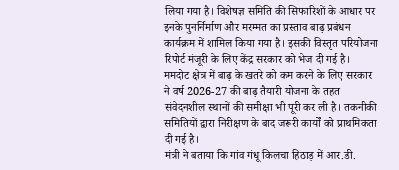लिया गया है। विशेषज्ञ समिति की सिफारिशों के आधार पर इनके पुनर्निर्माण और मरम्मत का प्रस्ताव बाढ़ प्रबंधन कार्यक्रम में शामिल किया गया है। इसकी विस्तृत परियोजना रिपोर्ट मंजूरी के लिए केंद्र सरकार को भेज दी गई है।
ममदोट क्षेत्र में बाढ़ के खतरे को कम करने के लिए सरकार ने वर्ष 2026-27 की बाढ़ तैयारी योजना के तहत संवेदनशील स्थानों की समीक्षा भी पूरी कर ली है। तकनीकी समितियों द्वारा निरीक्षण के बाद जरूरी कार्यों को प्राथमिकता दी गई है।
मंत्री ने बताया कि गांव गंधू किलचा हिठाड़ में आर.डी.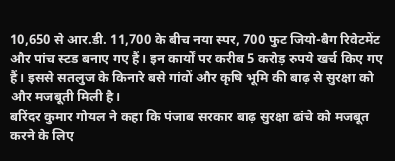10,650 से आर.डी. 11,700 के बीच नया स्पर, 700 फुट जियो-बैग रिवेटमेंट और पांच स्टड बनाए गए हैं। इन कार्यों पर करीब 5 करोड़ रुपये खर्च किए गए हैं। इससे सतलुज के किनारे बसे गांवों और कृषि भूमि की बाढ़ से सुरक्षा को और मजबूती मिली है।
बरिंदर कुमार गोयल ने कहा कि पंजाब सरकार बाढ़ सुरक्षा ढांचे को मजबूत करने के लिए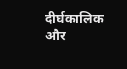दीर्घकालिक और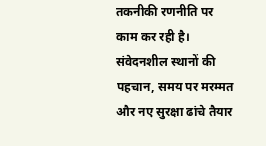तकनीकी रणनीति पर काम कर रही है। संवेदनशील स्थानों की पहचान, समय पर मरम्मत और नए सुरक्षा ढांचे तैयार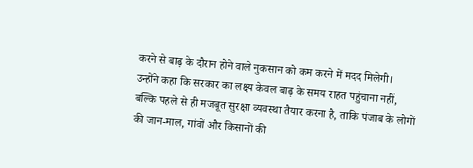करने से बाढ़ के दौरान होने वाले नुकसान को कम करने में मदद मिलेगी।
उन्होंने कहा कि सरकार का लक्ष्य केवल बाढ़ के समय राहत पहुंचाना नहीं, बल्कि पहले से ही मजबूत सुरक्षा व्यवस्था तैयार करना है, ताकि पंजाब के लोगों की जान-माल, गांवों और किसानों की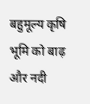बहुमूल्य कृषि भूमि को बाढ़ और नदी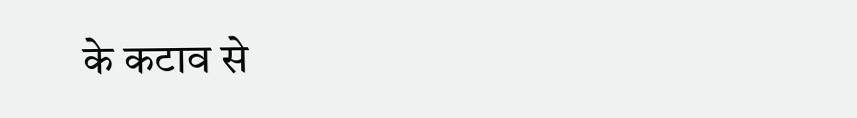के कटाव से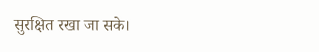सुरक्षित रखा जा सके।